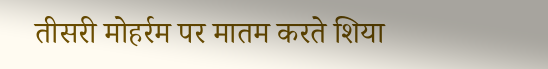तीसरी मोहर्रम पर मातम करते शिया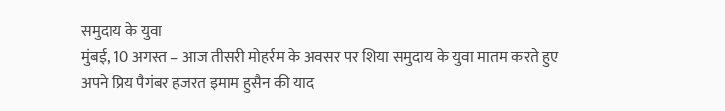समुदाय के युवा
मुंबई, 10 अगस्त – आज तीसरी मोहर्रम के अवसर पर शिया समुदाय के युवा मातम करते हुए अपने प्रिय पैगंबर हजरत इमाम हुसैन की याद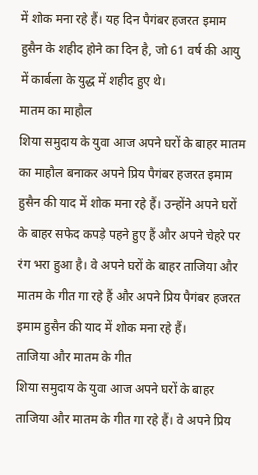में शोक मना रहे हैं। यह दिन पैगंबर हजरत इमाम हुसैन के शहीद होने का दिन है, जो 61 वर्ष की आयु में कार्बला के युद्ध में शहीद हुए थे।
मातम का माहौल
शिया समुदाय के युवा आज अपने घरों के बाहर मातम का माहौल बनाकर अपने प्रिय पैगंबर हजरत इमाम हुसैन की याद में शोक मना रहे हैं। उन्होंने अपने घरों के बाहर सफेद कपड़े पहने हुए हैं और अपने चेहरे पर रंग भरा हुआ है। वे अपने घरों के बाहर ताजिया और मातम के गीत गा रहे हैं और अपने प्रिय पैगंबर हजरत इमाम हुसैन की याद में शोक मना रहे हैं।
ताजिया और मातम के गीत
शिया समुदाय के युवा आज अपने घरों के बाहर ताजिया और मातम के गीत गा रहे हैं। वे अपने प्रिय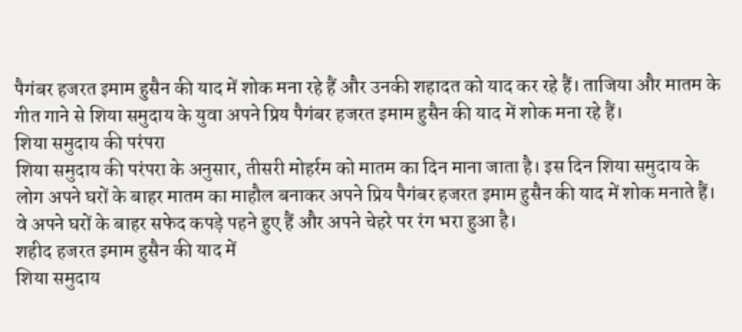पैगंबर हजरत इमाम हुसैन की याद में शोक मना रहे हैं और उनकी शहादत को याद कर रहे हैं। ताजिया और मातम के गीत गाने से शिया समुदाय के युवा अपने प्रिय पैगंबर हजरत इमाम हुसैन की याद में शोक मना रहे हैं।
शिया समुदाय की परंपरा
शिया समुदाय की परंपरा के अनुसार, तीसरी मोहर्रम को मातम का दिन माना जाता है। इस दिन शिया समुदाय के लोग अपने घरों के बाहर मातम का माहौल बनाकर अपने प्रिय पैगंबर हजरत इमाम हुसैन की याद में शोक मनाते हैं। वे अपने घरों के बाहर सफेद कपड़े पहने हुए हैं और अपने चेहरे पर रंग भरा हुआ है।
शहीद हजरत इमाम हुसैन की याद में
शिया समुदाय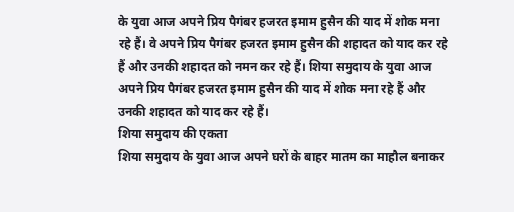के युवा आज अपने प्रिय पैगंबर हजरत इमाम हुसैन की याद में शोक मना रहे हैं। वे अपने प्रिय पैगंबर हजरत इमाम हुसैन की शहादत को याद कर रहे हैं और उनकी शहादत को नमन कर रहे हैं। शिया समुदाय के युवा आज अपने प्रिय पैगंबर हजरत इमाम हुसैन की याद में शोक मना रहे हैं और उनकी शहादत को याद कर रहे हैं।
शिया समुदाय की एकता
शिया समुदाय के युवा आज अपने घरों के बाहर मातम का माहौल बनाकर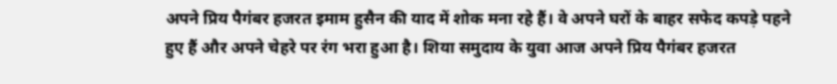अपने प्रिय पैगंबर हजरत इमाम हुसैन की याद में शोक मना रहे हैं। वे अपने घरों के बाहर सफेद कपड़े पहने हुए हैं और अपने चेहरे पर रंग भरा हुआ है। शिया समुदाय के युवा आज अपने प्रिय पैगंबर हजरत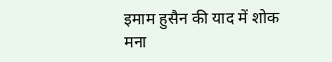इमाम हुसैन की याद में शोक मना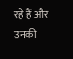रहे हैं और उनकी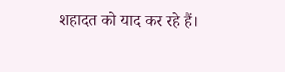शहादत को याद कर रहे हैं।